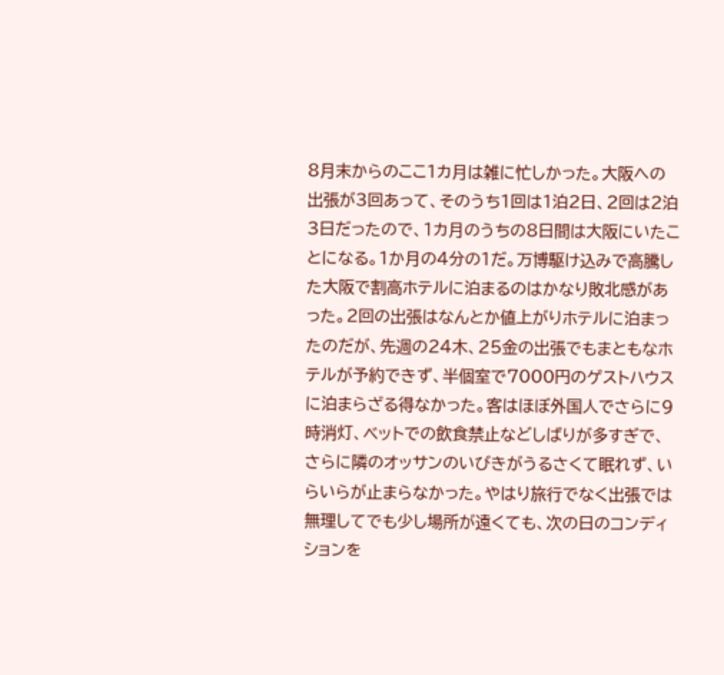8月末からのここ1カ月は雑に忙しかった。大阪への出張が3回あって、そのうち1回は1泊2日、2回は2泊3日だったので、1カ月のうちの8日間は大阪にいたことになる。1か月の4分の1だ。万博駆け込みで高騰した大阪で割高ホテルに泊まるのはかなり敗北感があった。2回の出張はなんとか値上がりホテルに泊まったのだが、先週の24木、25金の出張でもまともなホテルが予約できず、半個室で7000円のゲストハウスに泊まらざる得なかった。客はほぼ外国人でさらに9時消灯、ベットでの飲食禁止などしばりが多すぎで、さらに隣のオッサンのいびきがうるさくて眠れず、いらいらが止まらなかった。やはり旅行でなく出張では無理してでも少し場所が遠くても、次の日のコンディションを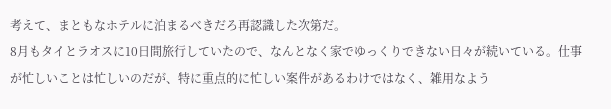考えて、まともなホテルに泊まるべきだろ再認識した次第だ。
8月もタイとラオスに10日間旅行していたので、なんとなく家でゆっくりできない日々が続いている。仕事が忙しいことは忙しいのだが、特に重点的に忙しい案件があるわけではなく、雑用なよう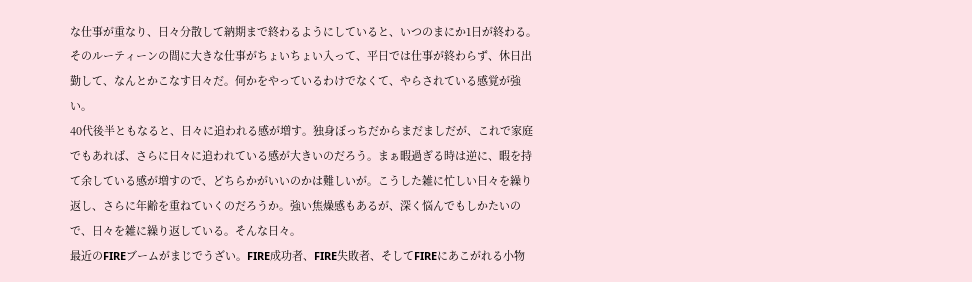な仕事が重なり、日々分散して納期まで終わるようにしていると、いつのまにか1日が終わる。そのルーティーンの間に大きな仕事がちょいちょい入って、平日では仕事が終わらず、休日出勤して、なんとかこなす日々だ。何かをやっているわけでなくて、やらされている感覚が強い。
40代後半ともなると、日々に追われる感が増す。独身ぼっちだからまだましだが、これで家庭でもあれば、さらに日々に追われている感が大きいのだろう。まぁ暇過ぎる時は逆に、暇を持て余している感が増すので、どちらかがいいのかは難しいが。こうした雑に忙しい日々を繰り返し、さらに年齢を重ねていくのだろうか。強い焦燥感もあるが、深く悩んでもしかたいので、日々を雑に繰り返している。そんな日々。
最近のFIREブームがまじでうざい。FIRE成功者、FIRE失敗者、そしてFIREにあこがれる小物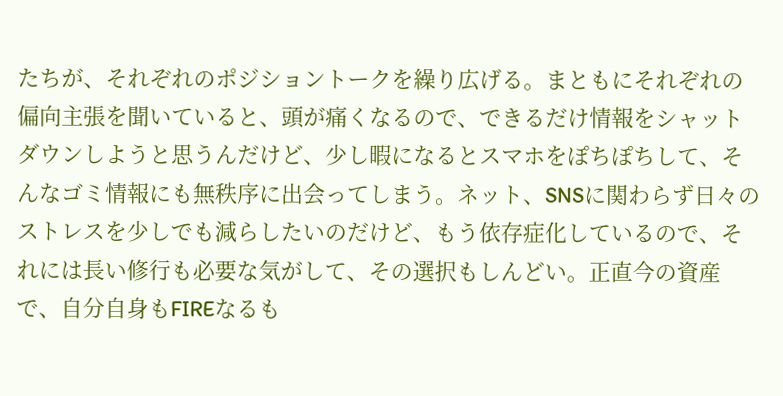たちが、それぞれのポジショントークを繰り広げる。まともにそれぞれの偏向主張を聞いていると、頭が痛くなるので、できるだけ情報をシャットダウンしようと思うんだけど、少し暇になるとスマホをぽちぽちして、そんなゴミ情報にも無秩序に出会ってしまう。ネット、SNSに関わらず日々のストレスを少しでも減らしたいのだけど、もう依存症化しているので、それには長い修行も必要な気がして、その選択もしんどい。正直今の資産で、自分自身もFIREなるも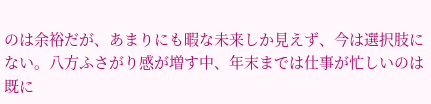のは余裕だが、あまりにも暇な未来しか見えず、今は選択肢にない。八方ふさがり感が増す中、年末までは仕事が忙しいのは既に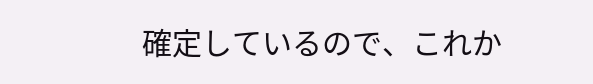確定しているので、これか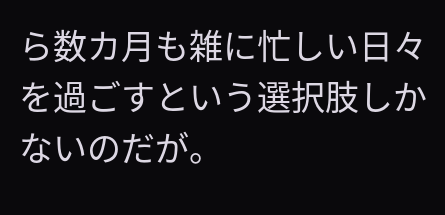ら数カ月も雑に忙しい日々を過ごすという選択肢しかないのだが。